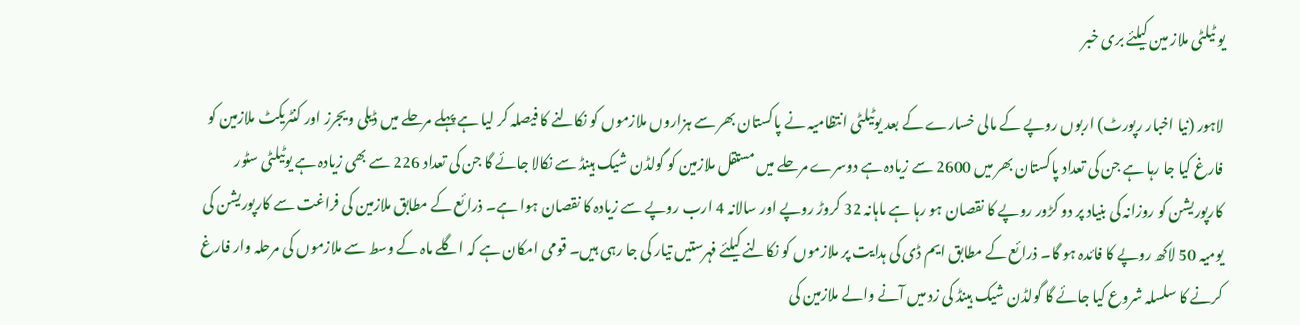یو ٹیلٹی ملاز مین کیلئے بری خبر

لاہور (نیا اخبار رپورٹ) اربوں روپے کے مالی خسارے کے بعد یوٹیلٹی انتظامیہ نے پاکستان بھر سے ہزاروں ملازموں کو نکالنے کا فیصلہ کر لیا ہے پہلے مرحلے میں ڈیلی ویجرز اور کنٹریکٹ ملازمین کو فارغ کیا جا رہا ہے جن کی تعداد پاکستان بھر میں 2600 سے زیادہ ہے دوسرے مرحلے میں مستقل ملازمین کو گولڈن شیک ہینڈ سے نکالا جائے گا جن کی تعداد 226 سے بھی زیادہ ہے یوٹیلٹی سٹور کارپوریشن کو روزانہ کی بنیاد پر دو کڑور روپے کا نقصان ہو رہا ہے ماہانہ 32 کروڑ روپے اور سالانہ 4 ارب روپے سے زیادہ کا نقصان ہوا ہے۔ ذرائع کے مطابق ملازمین کی فراغت سے کارپوریشن کی یومیہ 50 لاکھ روپے کا فائدہ ہو گا۔ ذرائع کے مطابق ایم ڈی کی ہدایت پر ملازموں کو نکالنے کیلئے فہرستیں تیار کی جا رہی ہیں۔ قومی امکان ہے کہ اگلے ماہ کے وسط سے ملازموں کی مرحلہ وار فارغ کرنے کا سلسلہ شروع کیا جائے گا گولڈن شیک ہینڈ کی زد میں آنے والے ملازمین کی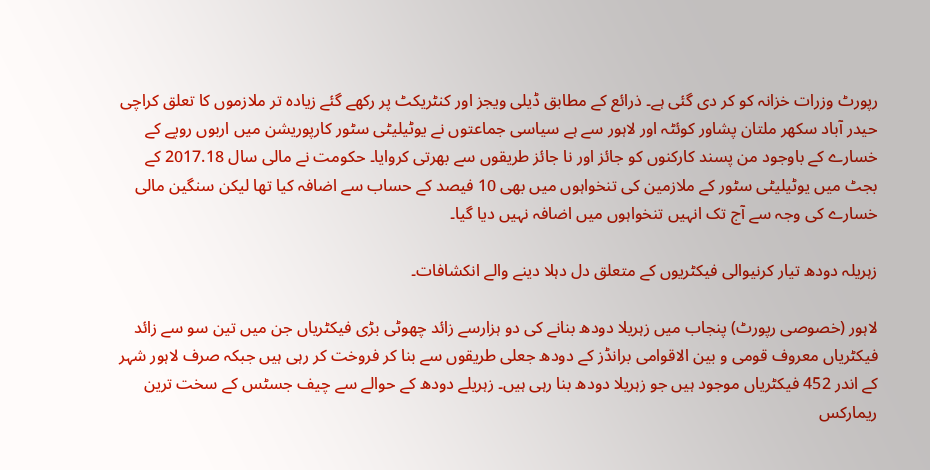رپورٹ وزرات خزانہ کو کر دی گئی ہے۔ ذرائع کے مطابق ڈیلی ویجز اور کنٹریکٹ پر رکھے گئے زیادہ تر ملازموں کا تعلق کراچی حیدر آباد سکھر ملتان پشاور کوئٹہ اور لاہور سے ہے سیاسی جماعتوں نے یوٹیلیٹی سٹور کارپوریشن میں اربوں روپے کے خسارے کے باوجود من پسند کارکنوں کو جائز اور نا جائز طریقوں سے بھرتی کروایا۔ حکومت نے مالی سال 2017.18 کے بجٹ میں یوٹیلیٹی سٹور کے ملازمین کی تنخواہوں میں بھی 10 فیصد کے حساب سے اضافہ کیا تھا لیکن سنگین مالی خسارے کی وجہ سے آج تک انہیں تنخواہوں میں اضافہ نہیں دیا گیا۔

زہریلہ دودھ تیار کرنیوالی فیکٹریوں کے متعلق دل دہلا دینے والے انکشافات۔

لاہور (خصوصی رپورٹ) پنجاب میں زہریلا دودھ بنانے کی دو ہزارسے زائد چھوٹی بڑی فیکٹریاں جن میں تین سو سے زائد فیکٹریاں معروف قومی و بین الاقوامی برانڈز کے دودھ جعلی طریقوں سے بنا کر فروخت کر رہی ہیں جبکہ صرف لاہور شہر کے اندر 452 فیکٹریاں موجود ہیں جو زہریلا دودھ بنا رہی ہیں۔ زہریلے دودھ کے حوالے سے چیف جسٹس کے سخت ترین ریمارکس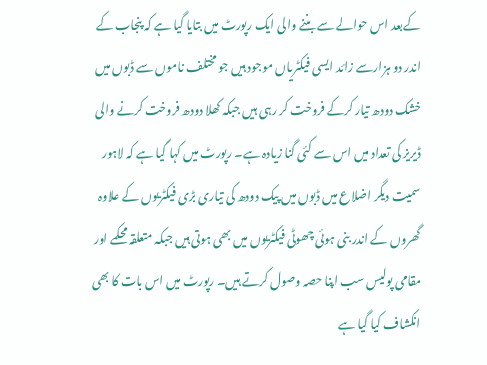کےبعد اس حوالے سے بننے والی ایک رپورٹ میں بتایا گیا ہے کہ پنجاب کے اندر دو ہزارسے زائد ایسی فیکٹریاں موجود ہیں جو مختلف ناموں سے ڈبوں میں خشک دودھ تیار کرکے فروخت کر رہی ہیں جبکہ کھلا دودھ فروخت کرنے والی ڈیریز کی تعداد میں اس سے کئی گنا زیادہ ہے۔ رپورٹ میں کہا گیا ہے کہ لاہور سمیت دیگر اضلاع میں ڈبوں میں پیک دودھ کی تیاری بڑی فیکٹریوں کے علاوہ گھروں کے اندر بنی ہوئی چھوٹی فیکٹریوں میں بھی ہوتی ہیں جبکہ متعلقہ محکمے اور مقامی پولیس سب اپنا حصہ وصول کرتے ہیں۔ رپورٹ میں اس بات کا بھی انکشاف کیا گیا ہے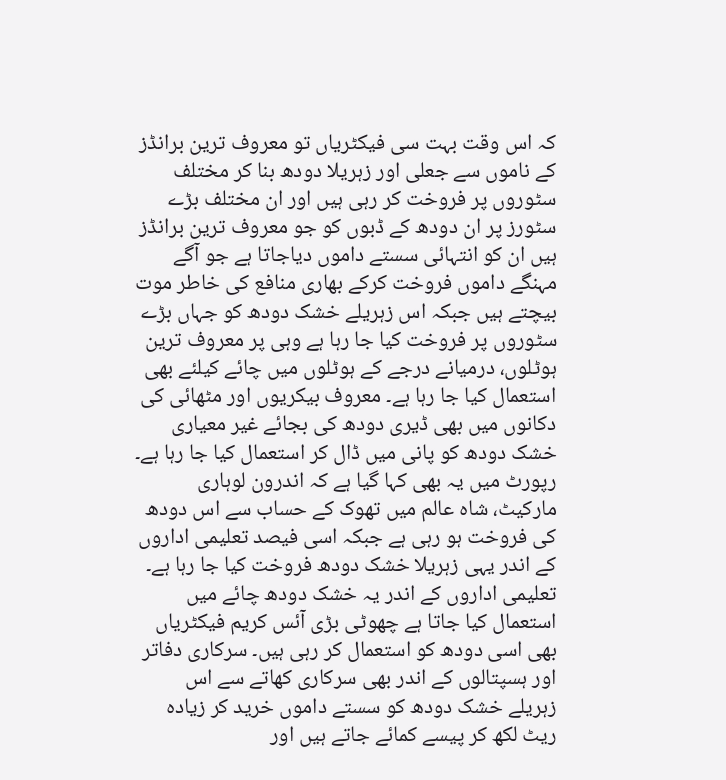کہ اس وقت بہت سی فیکٹریاں تو معروف ترین برانڈز کے ناموں سے جعلی اور زہریلا دودھ بنا کر مختلف سٹوروں پر فروخت کر رہی ہیں اور ان مختلف بڑے سٹورز پر ان دودھ کے ڈبوں کو جو معروف ترین برانڈز ہیں ان کو انتہائی سستے داموں دیاجاتا ہے جو آگے مہنگے داموں فروخت کرکے بھاری منافع کی خاطر موت بیچتے ہیں جبکہ اس زہریلے خشک دودھ کو جہاں بڑے سٹوروں پر فروخت کیا جا رہا ہے وہی پر معروف ترین ہوٹلوں، درمیانے درجے کے ہوٹلوں میں چائے کیلئے بھی استعمال کیا جا رہا ہے۔ معروف بیکریوں اور مٹھائی کی دکانوں میں بھی ڈیری دودھ کی بجائے غیر معیاری خشک دودھ کو پانی میں ڈال کر استعمال کیا جا رہا ہے۔ رپورٹ میں یہ بھی کہا گیا ہے کہ اندرون لوہاری مارکیٹ، شاہ عالم میں تھوک کے حساب سے اس دودھ کی فروخت ہو رہی ہے جبکہ اسی فیصد تعلیمی اداروں کے اندر یہی زہریلا خشک دودھ فروخت کیا جا رہا ہے۔ تعلیمی اداروں کے اندر یہ خشک دودھ چائے میں استعمال کیا جاتا ہے چھوٹی بڑی آئس کریم فیکٹریاں بھی اسی دودھ کو استعمال کر رہی ہیں۔ سرکاری دفاتر اور ہسپتالوں کے اندر بھی سرکاری کھاتے سے اس زہریلے خشک دودھ کو سستے داموں خرید کر زیادہ ریٹ لکھ کر پیسے کمائے جاتے ہیں اور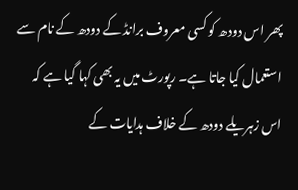پھر اس دودھ کو کسی معروف برانڈ کے دودھ کے نام سے استعمال کیا جاتا ہے۔ رپورٹ میں یہ بھی کہا گیا ہے کہ اس زہریلے دودھ کے خلاف ہدایات کے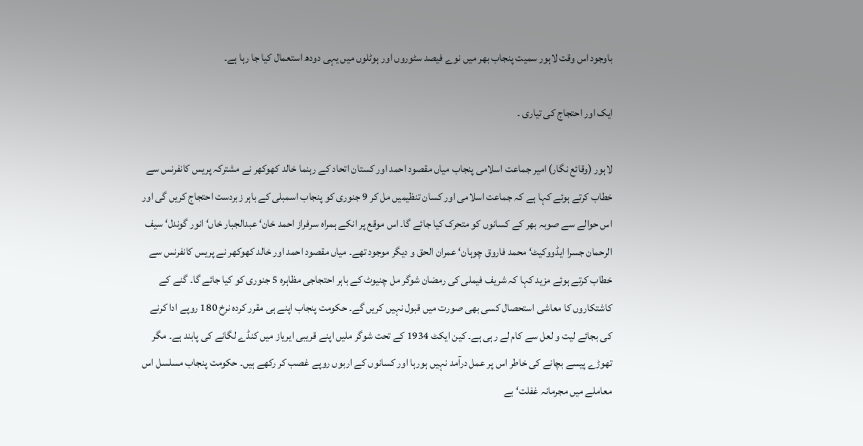باوجود اس وقت لاہور سمیت پنجاب بھر میں نوے فیصد سٹوروں اور ہوٹلوں میں یہی دودھ استعمال کیا جا رہا ہے۔

ایک اور احتجاج کی تیاری ۔

لاہور (وقائع نگار) امیر جماعت اسلامی پنجاب میاں مقصود احمد اور کستان اتحاد کے رہنما خالد کھوکھر نے مشترکہ پریس کانفرنس سے خطاب کرتے ہوئے کہا ہے کہ جماعت اسلامی اور کسان تنظیمیں مل کر 9 جنوری کو پنجاب اسمبلی کے باہر زبردست احتجاج کریں گی اور اس حوالے سے صوبہ بھر کے کسانوں کو متحرک کیا جائے گا۔ اس موقع پر انکے ہمراہ سرفراز احمد خان‘ عبدالجبار خاں‘ انور گوندل‘ سیف الرحمان جسرا ایڈووکیٹ‘ محمد فاروق چوہان‘ عمران الحق و دیگر موجود تھے۔ میاں مقصود احمد اور خالد کھوکھر نے پریس کانفرنس سے خطاب کرتے ہوئے مزید کہا کہ شریف فیملی کی رمضان شوگر مل چنیوٹ کے باہر احتجاجی مظاہرہ 5 جنوری کو کیا جائے گا۔ گنے کے کاشتکاروں کا معاشی استحصال کسی بھی صورت میں قبول نہیں کریں گے۔ حکومت پنجاب اپنے ہی مقرر کردہ نرخ 180 روپے ادا کرنے کی بجائے لیت و لعل سے کام لے رہی ہے۔ کین ایکٹ 1934 کے تحت شوگر ملیں اپنے قریبی ایریاز میں کنڈے لگانے کی پابند ہے۔ مگر تھوڑے پیسے بچانے کی خاطر اس پر عمل درآمد نہیں ہورہا اور کسانوں کے اربوں روپے غصب کر رکھے ہیں۔ حکومت پنجاب مسلسل اس معاملے میں مجرمانہ غفلت‘ بے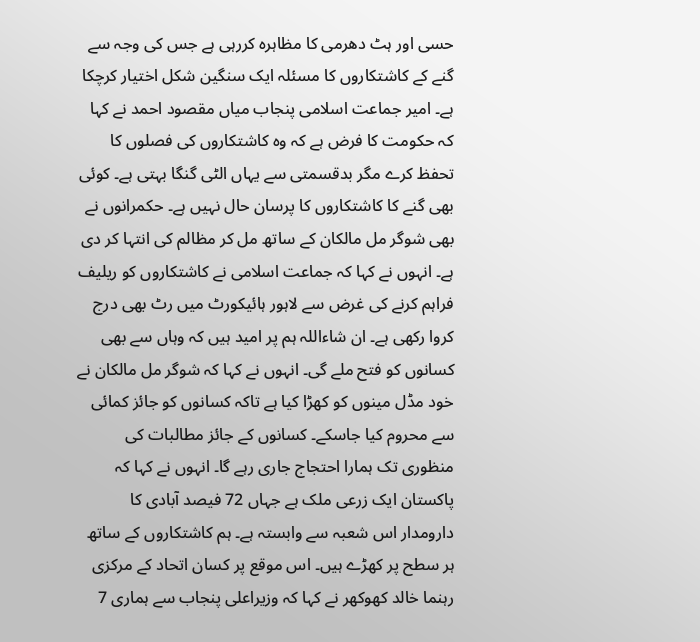حسی اور ہٹ دھرمی کا مظاہرہ کررہی ہے جس کی وجہ سے گنے کے کاشتکاروں کا مسئلہ ایک سنگین شکل اختیار کرچکا ہے۔ امیر جماعت اسلامی پنجاب میاں مقصود احمد نے کہا کہ حکومت کا فرض ہے کہ وہ کاشتکاروں کی فصلوں کا تحفظ کرے مگر بدقسمتی سے یہاں الٹی گنگا بہتی ہے۔ کوئی بھی گنے کا کاشتکاروں کا پرسان حال نہیں ہے۔ حکمرانوں نے بھی شوگر مل مالکان کے ساتھ مل کر مظالم کی انتہا کر دی ہے۔ انہوں نے کہا کہ جماعت اسلامی نے کاشتکاروں کو ریلیف فراہم کرنے کی غرض سے لاہور ہائیکورٹ میں رٹ بھی درج کروا رکھی ہے۔ ان شاءاللہ ہم پر امید ہیں کہ وہاں سے بھی کسانوں کو فتح ملے گی۔ انہوں نے کہا کہ شوگر مل مالکان نے خود مڈل مینوں کو کھڑا کیا ہے تاکہ کسانوں کو جائز کمائی سے محروم کیا جاسکے۔ کسانوں کے جائز مطالبات کی منظوری تک ہمارا احتجاج جاری رہے گا۔ انہوں نے کہا کہ پاکستان ایک زرعی ملک ہے جہاں 72 فیصد آبادی کا دارومدار اس شعبہ سے وابستہ ہے۔ ہم کاشتکاروں کے ساتھ ہر سطح پر کھڑے ہیں۔ اس موقع پر کسان اتحاد کے مرکزی رہنما خالد کھوکھر نے کہا کہ وزیراعلی پنجاب سے ہماری 7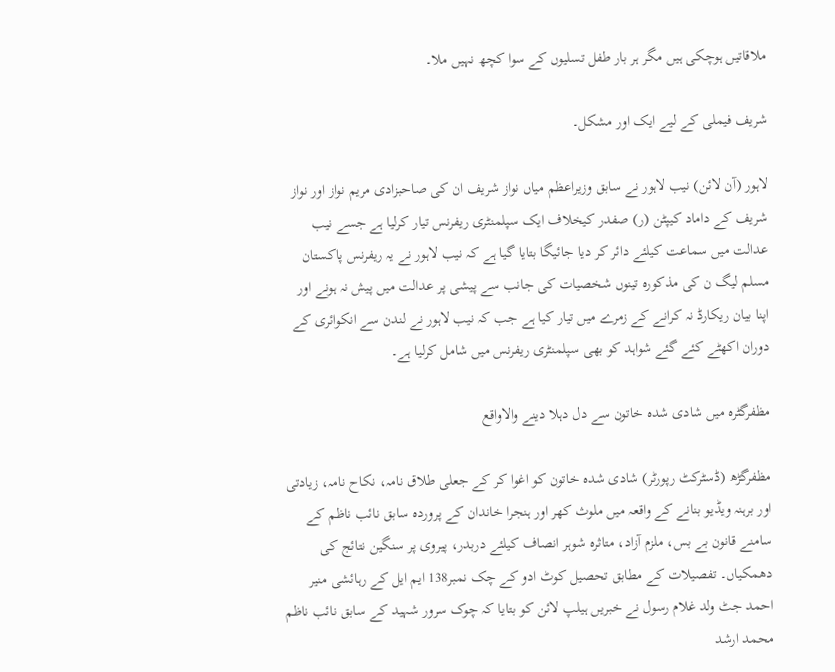ملاقاتیں ہوچکی ہیں مگر ہر بار طفل تسلیوں کے سوا کچھ نہیں ملا۔

شریف فیملی کے لیے ایک اور مشکل۔

لاہور (آن لائن) نیب لاہور نے سابق وزیراعظم میاں نواز شریف ان کی صاحبزادی مریم نواز اور نواز شریف کے داماد کیپٹن (ر) صفدر کیخلاف ایک سپلمنٹری ریفرنس تیار کرلیا ہے جسے نیب عدالت میں سماعت کیلئے دائر کر دیا جائیگا بتایا گیا ہے کہ نیب لاہور نے یہ ریفرنس پاکستان مسلم لیگ ن کی مذکورہ تینوں شخصیات کی جانب سے پیشی پر عدالت میں پیش نہ ہونے اور اپنا بیان ریکارڈ نہ کرانے کے زمرے میں تیار کیا ہے جب کہ نیب لاہور نے لندن سے انکوائری کے دوران اکھٹے کئے گئے شواہد کو بھی سپلمنٹری ریفرنس میں شامل کرلیا ہے۔

مظفرگٹرہ میں شادی شدہ خاتون سے دل دہلا دینے والاواقع

مظفرگڑھ (ڈسٹرکٹ رپورٹر) شادی شدہ خاتون کو اغوا کر کے جعلی طلاق نامہ، نکاح نامہ، زیادتی اور برہنہ ویڈیو بنانے کے واقعہ میں ملوث کھر اور ہنجرا خاندان کے پروردہ سابق نائب ناظم کے سامنے قانون بے بس، ملزم آزاد، متاثرہ شوہر انصاف کیلئے دربدر، پیروی پر سنگین نتائج کی دھمکیاں۔ تفصیلات کے مطابق تحصیل کوٹ ادو کے چک نمبر138 ایم ایل کے رہائشی منیر احمد جٹ ولد غلام رسول نے خبریں ہیلپ لائن کو بتایا کہ چوک سرور شہید کے سابق نائب ناظم محمد ارشد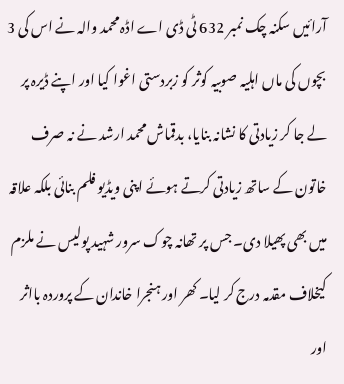آرائیں سکنہ چک نمبر 632 ٹی ڈی اے اڈہ محمد والہ نے اس کی 3 بچوں کی ماں اہلیہ صوبیہ کوثر کو زبردستی اغوا کیا اور اپنے ڈیرہ پر لے جا کر زیادتی کا نشانہ بنایا، بدقماش محمد ارشد نے نہ صرف خاتون کے ساتھ زیادتی کرتے ہوئے اپنی ویڈیو فلم بنائی بلکہ علاقہ میں بھی پھیلا دی۔ جس پر تھانہ چوک سرور شہید پولیس نے ملزم کیخلاف مقدمہ درج کر لیا۔ کھر اور ہنجرا خاندان کے پروردہ بااثر اور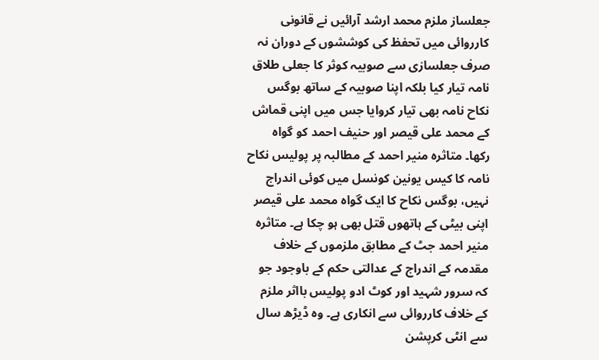جعلساز ملزم محمد ارشد آرائیں نے قانونی کارروائی میں تحفظ کی کوششوں کے دوران نہ صرف جعلسازی سے صوبیہ کوثر کا جعلی طلاق نامہ تیار کیا بلکہ اپنا صوبیہ کے ساتھ بوگس نکاح نامہ بھی تیار کروایا جس میں اپنی قماش کے محمد علی قیصر اور حنیف احمد کو گواہ رکھا۔ متاثرہ منیر احمد کے مطالبہ پر پولیس نکاح نامہ کا کیس یونین کونسل میں کوئی اندراج نہیں، بوگس نکاح کا ایک گواہ محمد علی قیصر اپنی بیٹی کے ہاتھوں قتل بھی ہو چکا ہے۔ متاثرہ منیر احمد جٹ کے مطابق ملزموں کے خلاف مقدمہ کے اندراج کے عدالتی حکم کے باوجود جو کہ سرور شہید اور کوٹ ادو پولیس بااثر ملزم کے خلاف کارروائی سے انکاری ہے۔ وہ ڈیڑھ سال سے انٹی کرپشن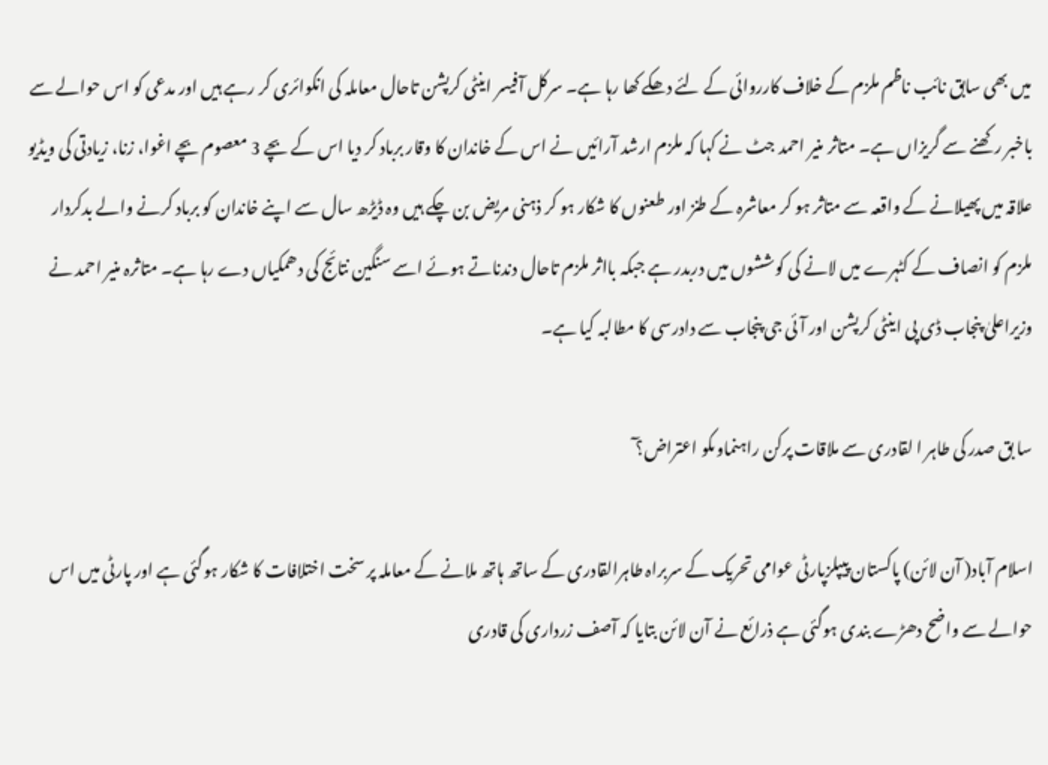میں بھی سابق نائب ناظم ملزم کے خلاف کارروائی کے لئے دھکے کھا رہا ہے۔ سرکل آفیسر اینٹی کرپشن تاحال معاملہ کی انکوائری کر رہے ہیں اور مدعی کو اس حوالے سے باخبر رکھنے سے گریزاں ہے۔ متاثر منیر احمد جٹ نے کہا کہ ملزم ارشد آرائیں نے اس کے خاندان کا وقار برباد کر دیا اس کے بچے 3 معصوم بچے اغوا، زنا، زیادتی کی ویڈیو علاقہ میں پھیلانے کے واقعہ سے متاثر ہو کر معاشرہ کے طنز اور طعنوں کا شکار ہو کر ذہنی مریض بن چکے ہیں وہ ڈیڑھ سال سے اپنے خاندان کو برباد کرنے والے بدکردار ملزم کو انصاف کے کٹہرے میں لانے کی کوششوں میں دربدر ہے جبکہ بااثر ملزم تاحال دندناتے ہوئے اسے سنگین نتائج کی دھمکیاں دے رہا ہے۔ متاثرہ منیر احمد نے وزیراعلیٰ پنجاب ڈی پی اینٹی کرپشن اور آئی جی پنجاب سے دادرسی کا مطالبہ کیا ہے۔

سا بق صدر کی طاہر ا لقادری سے ملاقات پرکن راہنماوںکو اعتراض؟ٓ

اسلام آباد( آن لائن) پاکستان پیپلزپارٹی عوامی تحریک کے سربراہ طاہرالقادری کے ساتھ ہاتھ ملانے کے معاملہ پر سخت اختلافات کا شکار ہوگئی ہے اور پارٹی میں اس حوالے سے واضح دھڑے بندی ہوگئی ہے ذرائع نے آن لائن بتایا کہ آصف زرداری کی قادری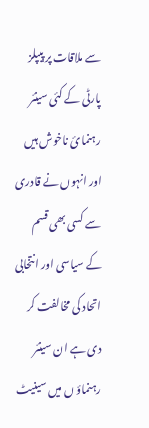سے ملاقات پر پیپلز پارٹی کے کئی سینئر رہنمائ ناخوش ہیں اور انہوں نے قادری سے کسی بھی قسم کے سیاسی اور انتخابی اتحاد کی مخالفت کر دی ہے ان سینئر رہنماؤ ں میں سینیٹ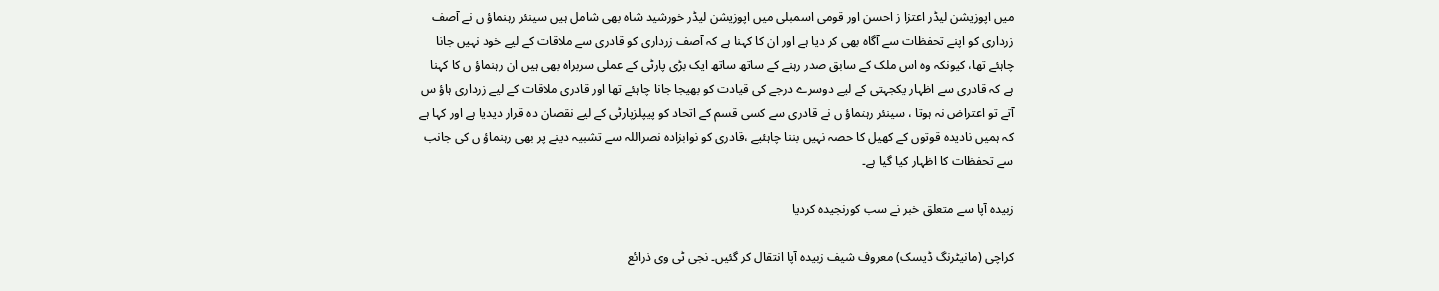میں اپوزیشن لیڈر اعتزا ز احسن اور قومی اسمبلی میں اپوزیشن لیڈر خورشید شاہ بھی شامل ہیں سینئر رہنماؤ ں نے آصف زرداری کو اپنے تحفظات سے آگاہ بھی کر دیا ہے اور ان کا کہنا ہے کہ آصف زرداری کو قادری سے ملاقات کے لیے خود نہیں جانا چاہئے تھا، کیونکہ وہ اس ملک کے سابق صدر رہنے کے ساتھ ساتھ ایک بڑی پارٹی کے عملی سربراہ بھی ہیں ان رہنماؤ ں کا کہنا ہے کہ قادری سے اظہار یکجہتی کے لیے دوسرے درجے کی قیادت کو بھیجا جانا چاہئے تھا اور قادری ملاقات کے لیے زرداری ہاؤ س آتے تو اعتراض نہ ہوتا ، سینئر رہنماؤ ں نے قادری سے کسی قسم کے اتحاد کو پیپلزپارٹی کے لیے نقصان دہ قرار دیدیا ہے اور کہا ہے کہ ہمیں نادیدہ قوتوں کے کھیل کا حصہ نہیں بننا چاہئیے ،قادری کو نوابزادہ نصراللہ سے تشبیہ دینے پر بھی رہنماؤ ں کی جانب سے تحفظات کا اظہار کیا گیا ہے۔

زبیدہ آپا سے متعلق خبر نے سب کورنجیدہ کردیا

کراچی (مانیٹرنگ ڈیسک) معروف شیف زبیدہ آپا انتقال کر گئیں۔ نجی ٹی وی ذرائع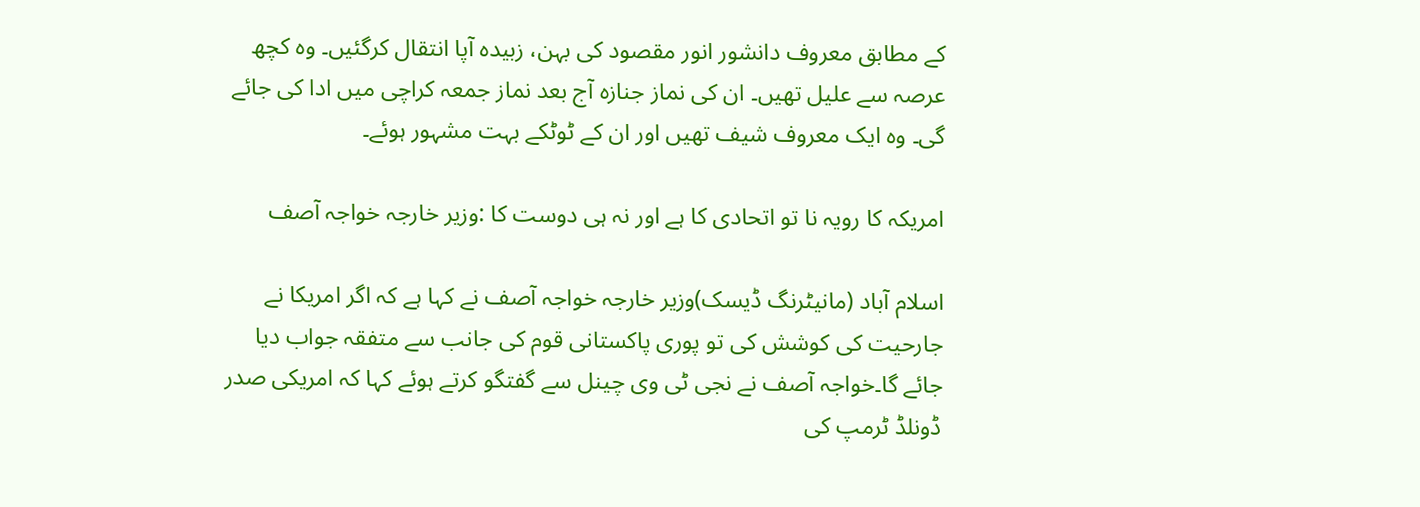کے مطابق معروف دانشور انور مقصود کی بہن، زبیدہ آپا انتقال کرگئیں۔ وہ کچھ عرصہ سے علیل تھیں۔ ان کی نماز جنازہ آج بعد نماز جمعہ کراچی میں ادا کی جائے گی۔ وہ ایک معروف شیف تھیں اور ان کے ٹوٹکے بہت مشہور ہوئے۔

امریکہ کا رویہ نا تو اتحادی کا ہے اور نہ ہی دوست کا :وزیر خارجہ خواجہ آصف

اسلام آباد (مانیٹرنگ ڈیسک)وزیر خارجہ خواجہ آصف نے کہا ہے کہ اگر امریکا نے جارحیت کی کوشش کی تو پوری پاکستانی قوم کی جانب سے متفقہ جواب دیا جائے گا۔خواجہ آصف نے نجی ٹی وی چینل سے گفتگو کرتے ہوئے کہا کہ امریکی صدر ڈونلڈ ٹرمپ کی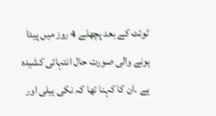ٹوئٹ کے بعد پچھلے 4 روز میں پیدا ہونے والی صورت حال انتہائی کشیدہ ہے ۔ان کا کہنا تھا کہ نکی ہیلی اور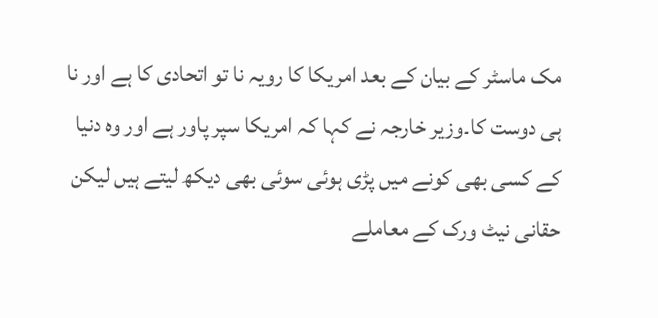مک ماسٹر کے بیان کے بعد امریکا کا رویہ نا تو اتحادی کا ہے اور نا ہی دوست کا۔وزیر خارجہ نے کہا کہ امریکا سپر پاور ہے اور وہ دنیا کے کسی بھی کونے میں پڑی ہوئی سوئی بھی دیکھ لیتے ہیں لیکن حقانی نیٹ ورک کے معاملے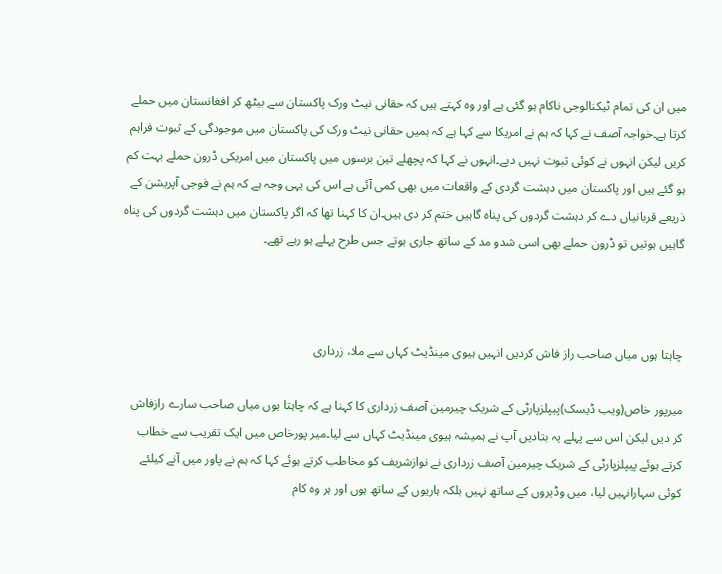میں ان کی تمام ٹیکنالوجی ناکام ہو گئی ہے اور وہ کہتے ہیں کہ حقانی نیٹ ورک پاکستان سے بیٹھ کر افغانستان میں حملے کرتا ہے۔خواجہ آصف نے کہا کہ ہم نے امریکا سے کہا ہے کہ ہمیں حقانی نیٹ ورک کی پاکستان میں موجودگی کے ثبوت فراہم کریں لیکن انہوں نے کوئی ثبوت نہیں دیے۔انہوں نے کہا کہ پچھلے تین برسوں میں پاکستان میں امریکی ڈرون حملے بہت کم ہو گئے ہیں اور پاکستان میں دہشت گردی کے واقعات میں بھی کمی آئی ہے اس کی یہی وجہ ہے کہ ہم نے فوجی آپریشن کے ذریعے قربانیاں دے کر دہشت گردوں کی پناہ گاہیں ختم کر دی ہیں۔ان کا کہنا تھا کہ اگر پاکستان میں دہشت گردوں کی پناہ گاہیں ہوتیں تو ڈرون حملے بھی اسی شدو مد کے ساتھ جاری ہوتے جس طرح پہلے ہو رہے تھے۔



چاہتا ہوں میاں صاحب راز فاش کردیں انہیں ہیوی مینڈیٹ کہاں سے ملا، زرداری

میرپور خاص(ویب ڈیسک)پیپلزپارٹی کے شریک چیرمین آصف زرداری کا کہنا ہے کہ چاہتا ہوں میاں صاحب سارے رازفاش کر دیں لیکن اس سے پہلے یہ بتادیں آپ نے ہمیشہ ہیوی مینڈیٹ کہاں سے لیا۔میر پورخاص میں ایک تقریب سے خطاب کرتے ہوئے پیپلزپارٹی کے شریک چیرمین آصف زرداری نے نوازشریف کو مخاطب کرتے ہوئے کہا کہ ہم نے پاور میں آنے کیلئے کوئی سہارانہیں لیا، میں وڈیروں کے ساتھ نہیں بلکہ ہاریوں کے ساتھ ہوں اور ہر وہ کام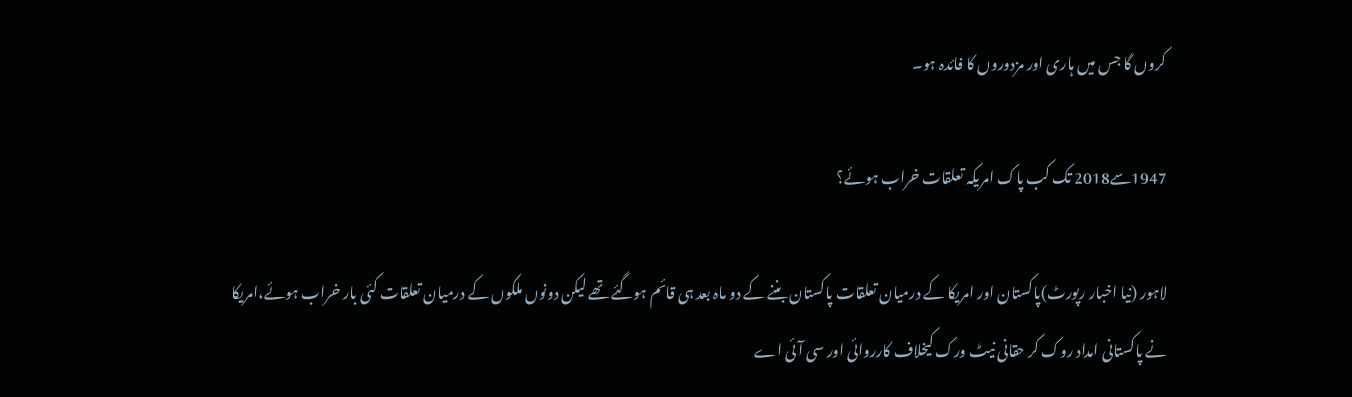کروں گا جس میں ہاری اور مزدوروں کا فائدہ ہو۔

1947سے2018 تک کب پاک امریکہ تعلقات خراب ہوئے؟

لاہور (نیا اخبار رپورٹ)پاکستان اور امریکا کے درمیان تعلقات پاکستان بننے کے دو ماہ بعد ہی قائم ہوگئے تھے لیکن دونوں ملکوں کے درمیان تعلقات کئی بار خراب ہوئے،امریکا نے پاکستانی امداد روک کر حقانی نیٹ ورک کیخلاف کارروائی اور سی آئی اے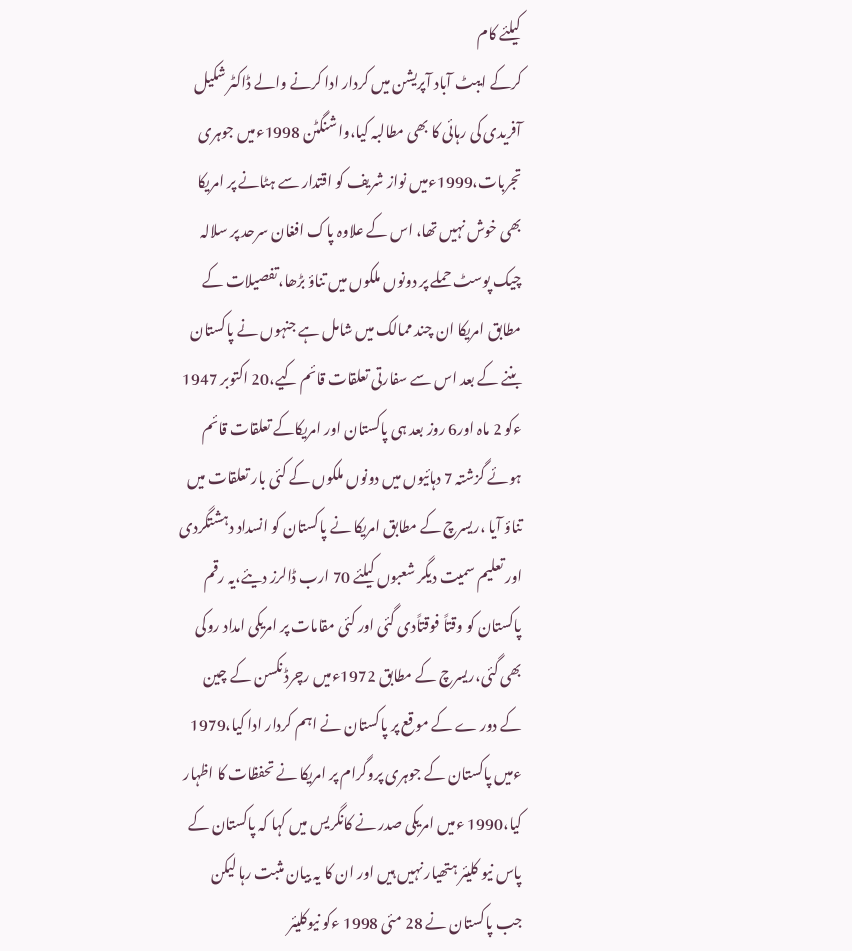کیلئے کام
کرکے ایبٹ آباد آپریشن میں کردار ادا کرنے والے ڈاکٹر شکیل آفریدی کی رہائی کا بھی مطالبہ کیا،واشنگٹن 1998ءمیں جوہری تجربات،1999ءمیں نواز شریف کو اقتدار سے ہٹانے پر امریکا بھی خوش نہیں تھا، اس کے علاوہ پاک افغان سرحد پر سلالہ چیک پوسٹ حملے پر دونوں ملکوں میں تناؤ بڑھا،تفصیلات کے مطابق امریکا ان چند ممالک میں شامل ہے جنہوں نے پاکستان بننے کے بعد اس سے سفارتی تعلقات قائم کیے،20 اکتوبر 1947 ءکو 2 ماہ اور6 روز بعد ہی پاکستان اور امریکاکے تعلقات قائم ہوئے گزشتہ 7 دہائیوں میں دونوں ملکوں کے کئی بار تعلقات میں تناؤ آیا ،ریسرچ کے مطابق امریکا نے پاکستان کو انسداد دہشتگردی اور تعلیم سمیت دیگر شعبوں کیلئے 70 ارب ڈالرز دیئے،یہ رقم پاکستان کو وقتاً فوقتاًدی گئی اور کئی مقامات پر امریکی امداد روکی بھی گئی،ریسرچ کے مطابق 1972ءمیں رچرڈ نکسن کے چین کے دور ے کے موقع پر پاکستان نے اہم کردار ادا کیا،1979 ءمیں پاکستان کے جوہری پروگرام پر امریکا نے تحفظات کا اظہار کیا،1990 ءمیں امریکی صدر نے کانگریس میں کہا کہ پاکستان کے پاس نیو کلیئر ہتھیار نہیں ہیں اور ان کا یہ بیان مثبت رہا لیکن جب پاکستان نے 28 مئی 1998 ءکو نیوکلیئر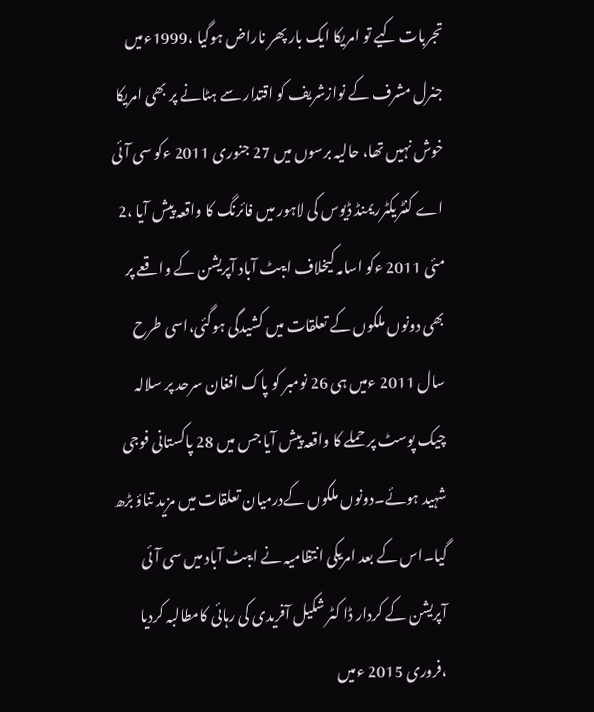تجربات کیے تو امریکا ایک بار پھر ناراض ہوگیا ،1999ءمیں جنرل مشرف کے نوازشریف کو اقتدار سے ہٹانے پر بھی امریکا خوش نہیں تھا، حالیہ برسوں میں 27 جنوری 2011 ءکو سی آئی اے کنٹریکٹرریمنڈ ڈیوس کی لاہور میں فائرنگ کا واقعہ پیش آیا ،2 مئی 2011 ءکو اسامہ کیخلاف ایبٹ آباد آپریشن کے واقعے پر بھی دونوں ملکوں کے تعلقات میں کشیدگی ہوگئی،اسی طرح سال 2011 ءمیں ہی 26 نومبر کو پاک افغان سرحد پر سلالہ چیک پوسٹ پر حملے کا واقعہ پیش آیا جس میں 28 پاکستانی فوجی شہید ہوئے۔دونوں ملکوں کےدرمیان تعلقات میں مزید تناؤ بڑھ گیا۔اس کے بعد امریکی انتظامیہ نے ایبٹ آباد میں سی آئی آپریشن کے کردار ڈا کٹر شکیل آفریدی کی رہائی کامطالبہ کردیا ،فروری 2015 ءمیں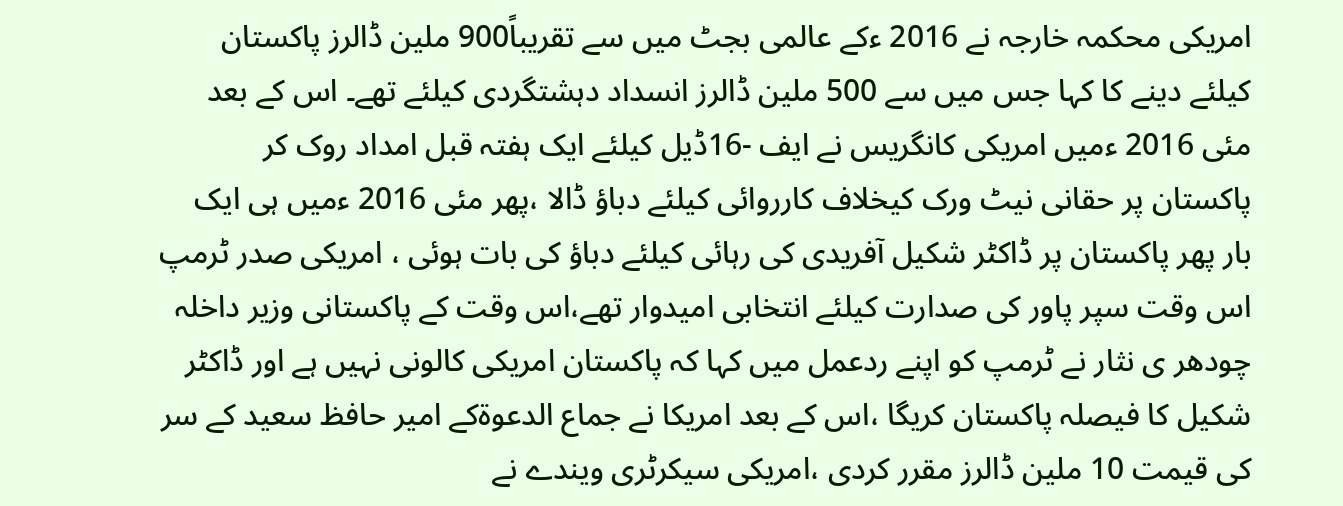امریکی محکمہ خارجہ نے 2016 ءکے عالمی بجٹ میں سے تقریباً900 ملین ڈالرز پاکستان کیلئے دینے کا کہا جس میں سے 500 ملین ڈالرز انسداد دہشتگردی کیلئے تھے۔ اس کے بعد مئی 2016 ءمیں امریکی کانگریس نے ایف -16ڈیل کیلئے ایک ہفتہ قبل امداد روک کر پاکستان پر حقانی نیٹ ورک کیخلاف کارروائی کیلئے دباؤ ڈالا ،پھر مئی 2016 ءمیں ہی ایک بار پھر پاکستان پر ڈاکٹر شکیل آفریدی کی رہائی کیلئے دباؤ کی بات ہوئی ، امریکی صدر ٹرمپ اس وقت سپر پاور کی صدارت کیلئے انتخابی امیدوار تھے،اس وقت کے پاکستانی وزیر داخلہ چودھر ی نثار نے ٹرمپ کو اپنے ردعمل میں کہا کہ پاکستان امریکی کالونی نہیں ہے اور ڈاکٹر شکیل کا فیصلہ پاکستان کریگا ،اس کے بعد امریکا نے جماع الدعوةکے امیر حافظ سعید کے سر کی قیمت 10 ملین ڈالرز مقرر کردی ،امریکی سیکرٹری ویندے نے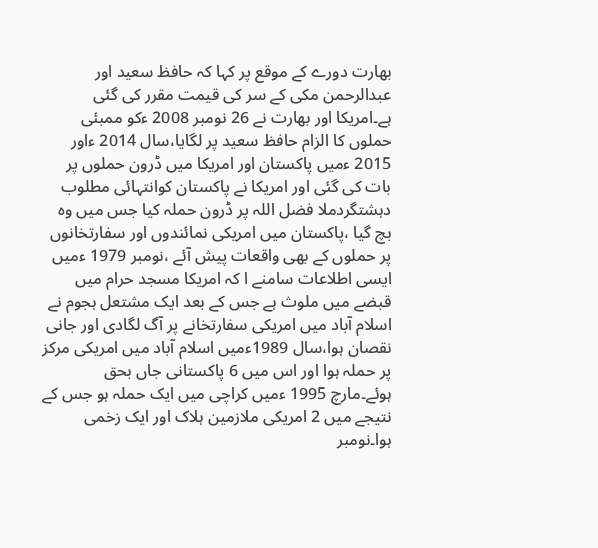بھارت دورے کے موقع پر کہا کہ حافظ سعید اور عبدالرحمن مکی کے سر کی قیمت مقرر کی گئی ہے۔امریکا اور بھارت نے 26 نومبر 2008 ءکو ممبئی حملوں کا الزام حافظ سعید پر لگایا،سال 2014 ءاور 2015 ءمیں پاکستان اور امریکا میں ڈرون حملوں پر بات کی گئی اور امریکا نے پاکستان کوانتہائی مطلوب دہشتگردملا فضل اللہ پر ڈرون حملہ کیا جس میں وہ بچ گیا ،پاکستان میں امریکی نمائندوں اور سفارتخانوں پر حملوں کے بھی واقعات پیش آئے ،نومبر 1979 ءمیں ایسی اطلاعات سامنے ا کہ امریکا مسجد حرام میں قبضے میں ملوث ہے جس کے بعد ایک مشتعل ہجوم نے اسلام آباد میں امریکی سفارتخانے پر آگ لگادی اور جانی نقصان ہوا،سال 1989ءمیں اسلام آباد میں امریکی مرکز پر حملہ ہوا اور اس میں 6 پاکستانی جاں بحق ہوئے۔مارچ 1995 ءمیں کراچی میں ایک حملہ ہو جس کے نتیجے میں 2 امریکی ملازمین ہلاک اور ایک زخمی ہوا۔نومبر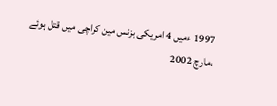1997 ءمیں 4 امریکی بزنس مین کراچی میں قتل ہوئے ،مارچ 2002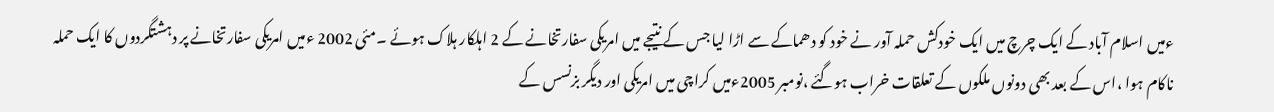ءمیں اسلام آباد کے ایک چرچ میں ایک خودکش حملہ آور نے خود کو دھماکے سے اڑا لیا جس کے نتیجے میں امریکی سفارتخانے کے 2 اہلکار ہلاک ہوئے ۔مئی 2002 ءمیں امریکی سفارتخانے پر دہشتگردوں کا ایک حملہ ناکام ہوا ،اس کے بعد بھی دونوں ملکوں کے تعلقات خراب ہوگئے ،نومبر 2005ءمیں کراچی میں امریکی اور دیگر بزنسس کے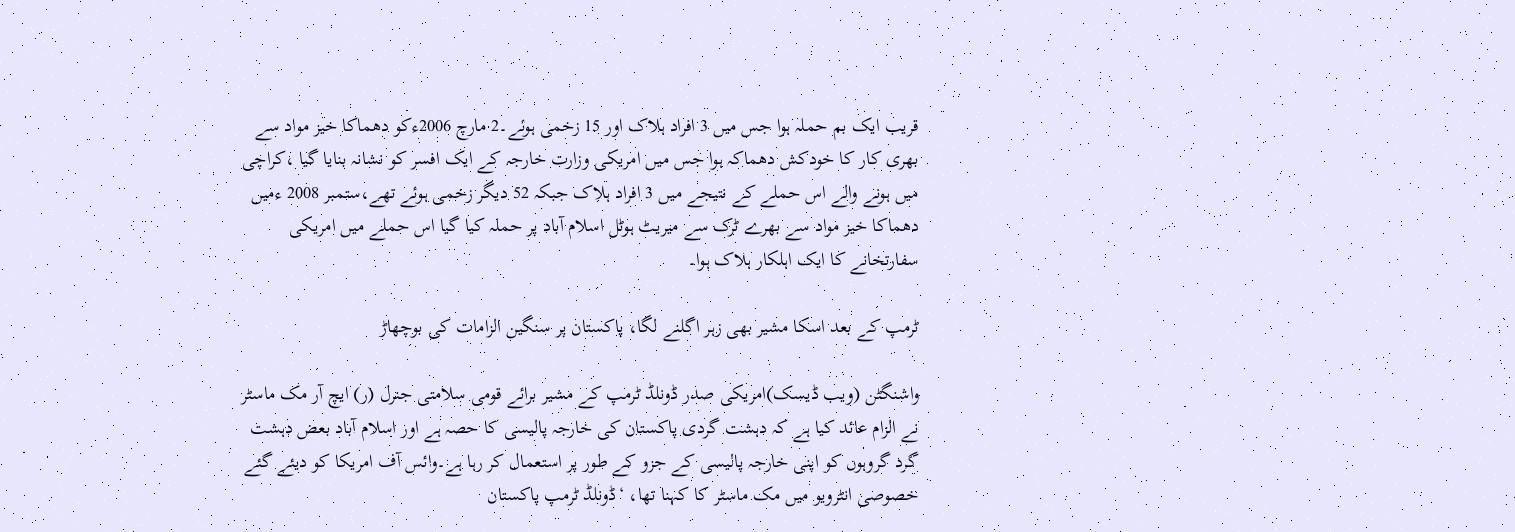قریب ایک بم حملہ ہوا جس میں 3 افراد ہلاک اور 15 زخمی ہوئے۔2 مارچ 2006ءکو دھماکا خیز مواد سے بھری کار کا خودکش دھماکہ ہوا جس میں امریکی وزارت خارجہ کے ایک افسر کو نشانہ بنایا گیا ،کراچی میں ہونے والے اس حملے کے نتیجے میں 3 افراد ہلاک جبکہ 52 دیگر زخمی ہوئے تھے،ستمبر 2008 ءمیں دھماکا خیز مواد سے بھرے ٹرک سے میریٹ ہوٹل اسلام آباد پر حملہ کیا گیا اس حملے میں امریکی سفارتخانے کا ایک اہلکار ہلاک ہوا۔

ٹرمپ کے بعد اسکا مشیر بھی زہر اگلنے لگا، پاکستان پر سنگین الزامات کی بوچھاڑ

واشنگٹن (ویب ڈیسک)امریکی صدر ڈونلڈ ٹرمپ کے مشیر برائے قومی سلامتی جنرل (ر) ایچ آر مک ماسٹر نے الزام عائد کیا ہے کہ دہشت گردی پاکستان کی خارجہ پالیسی کا حصہ ہے اور اسلام آباد بعض دہشت گرد گروہوں کو اپنی خارجہ پالیسی کے جزو کے طور پر استعمال کر رہا ہے۔وائس آف امریکا کو دیئے گئے خصوصی انٹرویو میں مک ماسٹر کا کہنا تھا، ‘ڈونلڈ ٹرمپ پاکستان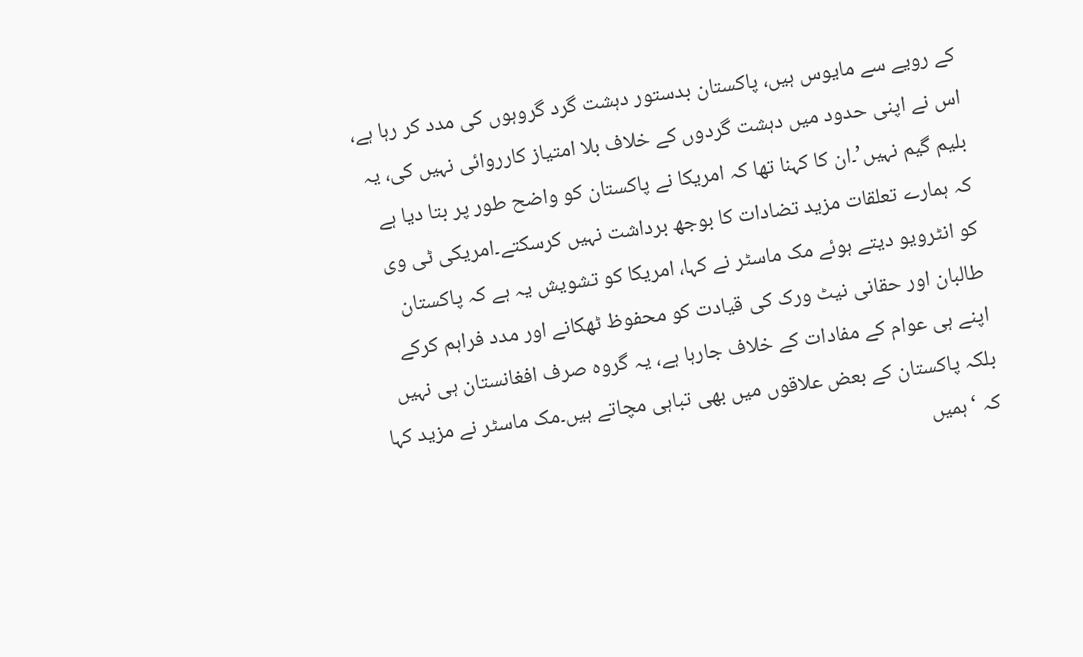کے رویے سے مایوس ہیں، پاکستان بدستور دہشت گرد گروہوں کی مدد کر رہا ہے، اس نے اپنی حدود میں دہشت گردوں کے خلاف بلا امتیاز کارروائی نہیں کی، یہ بلیم گیم نہیں’۔ان کا کہنا تھا کہ امریکا نے پاکستان کو واضح طور پر بتا دیا ہے کہ ہمارے تعلقات مزید تضادات کا بوجھ برداشت نہیں کرسکتے۔امریکی ٹی وی کو انٹرویو دیتے ہوئے مک ماسٹر نے کہا، امریکا کو تشویش یہ ہے کہ پاکستان طالبان اور حقانی نیٹ ورک کی قیادت کو محفوظ ٹھکانے اور مدد فراہم کرکے اپنے ہی عوام کے مفادات کے خلاف جارہا ہے، یہ گروہ صرف افغانستان ہی نہیں بلکہ پاکستان کے بعض علاقوں میں بھی تباہی مچاتے ہیں۔مک ماسٹر نے مزید کہا کہ ‘ہمیں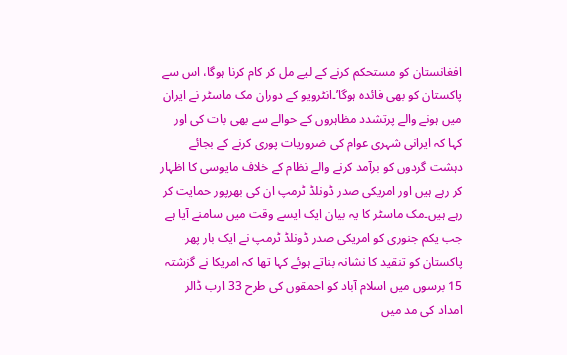افغانستان کو مستحکم کرنے کے لیے مل کر کام کرنا ہوگا، اس سے پاکستان کو بھی فائدہ ہوگا’۔انٹرویو کے دوران مک ماسٹر نے ایران میں ہونے والے پرتشدد مظاہروں کے حوالے سے بھی بات کی اور کہا کہ ایرانی شہری عوام کی ضروریات پوری کرنے کے بجائے دہشت گردوں کو برآمد کرنے والے نظام کے خلاف مایوسی کا اظہار کر رہے ہیں اور امریکی صدر ڈونلڈ ٹرمپ ان کی بھرپور حمایت کر رہے ہیں۔مک ماسٹر کا یہ بیان ایک ایسے وقت میں سامنے آیا ہے جب یکم جنوری کو امریکی صدر ڈونلڈ ٹرمپ نے ایک بار پھر پاکستان کو تنقید کا نشانہ بناتے ہوئے کہا تھا کہ امریکا نے گزشتہ 15 برسوں میں اسلام آباد کو احمقوں کی طرح 33 ارب ڈالر امداد کی مد میں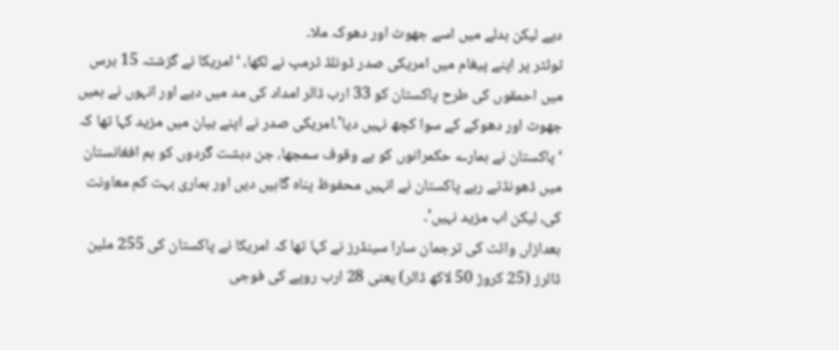دیے لیکن بدلے میں اسے جھوٹ اور دھوکہ ملا۔
ٹوئٹر پر اپنے پیغام میں امریکی صدر ڈونلڈ ٹرمپ نے لکھا، ‘امریکا نے گزشتہ 15 برس میں احمقوں کی طرح پاکستان کو 33 ارب ڈالر امداد کی مد میں دیے اور انہوں نے ہمیں جھوٹ اور دھوکے کے سوا کچھ نہیں دیا’۔امریکی صدر نے اپنے بیان میں مزید کہا تھا کہ ‘پاکستان نے ہمارے حکمرانوں کو بے وقوف سمجھا، جن دہشت گردوں کو ہم افغانستان میں ڈھونڈتے رہے پاکستان نے انہیں محفوظ پناہ گاہیں دیں اور ہماری بہت کم معاونت کی، لیکن اب مزید نہیں’۔
بعدازاں وائٹ کی ترجمان سارا سینڈرز نے کہا تھا کہ امریکا نے پاکستان کی 255 ملین ڈالرز (25 کروڑ 50 لاکھ ڈالر) یعنی 28 ارب روپے کی فوجی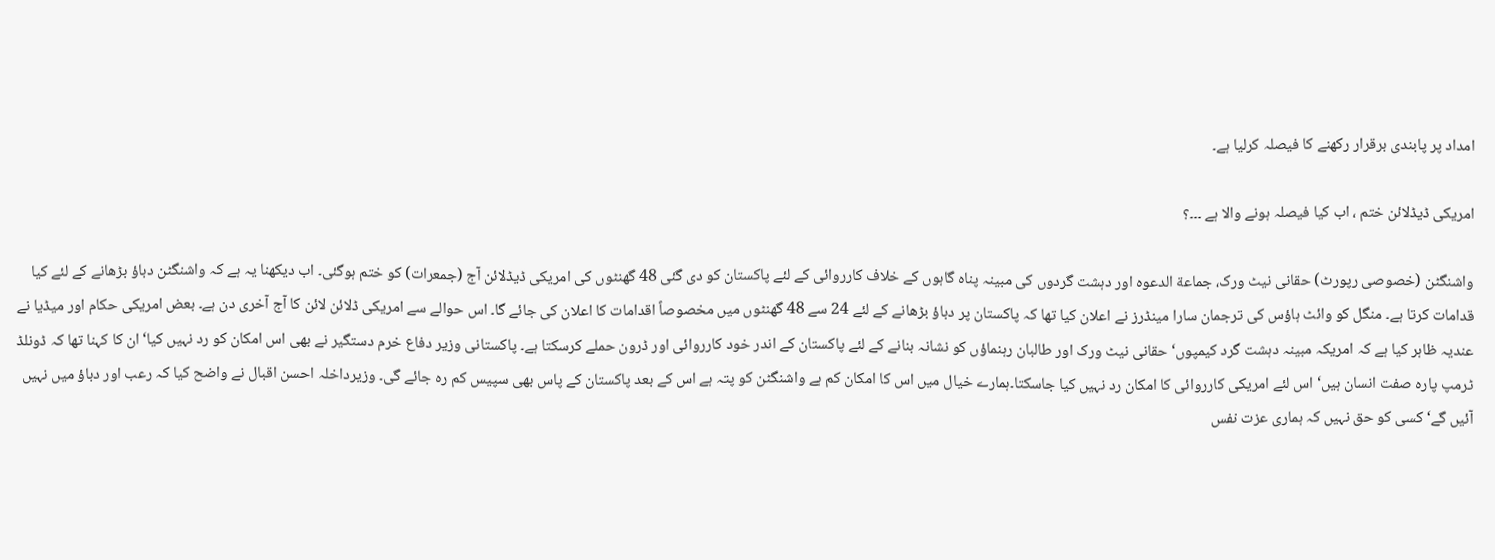امداد پر پابندی برقرار رکھنے کا فیصلہ کرلیا ہے۔

امریکی ڈیڈلائن ختم ، اب کیا فیصلہ ہونے والا ہے ۔۔۔؟

واشنگٹن (خصوصی رپورٹ) حقانی نیٹ ورک، جماعة الدعوہ اور دہشت گردوں کی مبینہ پناہ گاہوں کے خلاف کارروائی کے لئے پاکستان کو دی گئی 48 گھنٹوں کی امریکی ڈیڈلائن آج (جمعرات) کو ختم ہوگئی۔ اب دیکھنا یہ ہے کہ واشنگٹن دباؤ بڑھانے کے لئے کیا قدامات کرتا ہے۔ منگل کو وائٹ ہاؤس کی ترجمان سارا مینڈرز نے اعلان کیا تھا کہ پاکستان پر دباؤ بڑھانے کے لئے 24 سے 48 گھنٹوں میں مخصوصاً اقدامات کا اعلان کی جائے گا۔ اس حوالے سے امریکی ڈلائن لائن کا آج آخری دن ہے۔ بعض امریکی حکام اور میڈیا نے عندیہ ظاہر کیا ہے کہ امریکہ مبینہ دہشت گرد کیمپوں‘ حقانی نیٹ ورک اور طالبان رہنماؤں کو نشانہ بنانے کے لئے پاکستان کے اندر خود کارروائی اور ڈرون حملے کرسکتا ہے۔ پاکستانی وزیر دفاع خرم دستگیر نے بھی اس امکان کو رد نہیں کیا‘ ان کا کہنا تھا کہ ڈونلڈ ٹرمپ پارہ صفت انسان ہیں‘ اس لئے امریکی کارروائی کا امکان رد نہیں کیا جاسکتا۔ہمارے خیال میں اس کا امکان کم ہے واشنگٹن کو پتہ ہے اس کے بعد پاکستان کے پاس بھی سپیس کم رہ جائے گی۔ وزیرداخلہ احسن اقبال نے واضح کیا کہ رعب اور دباؤ میں نہیں آئیں گے‘ کسی کو حق نہیں کہ ہماری عزت نفس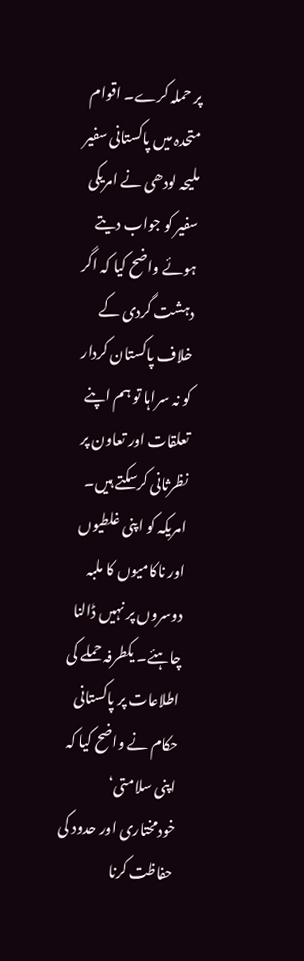پر حملہ کرے۔ اقوام متحدہ میں پاکستانی سفیر ملیحہ لودھی نے امریکی سفیر کو جواب دیتے ہوئے واضح کیا کہ اگر دہشت گردی کے خلاف پاکستان کردار کو نہ سراہا تو ہم اپنے تعلقات اور تعاون پر نظرثانی کرسکتے ہیں۔ امریکہ کو اپنی غلطیوں اور ناکامیوں کا ملبہ دوسروں پر نہیں ڈالنا چاہئے۔ یکطرفہ حملے کی اطلاعات پر پاکستانی حکام نے واضح کیا کہ اپنی سلامتی‘ خودمختاری اور حدود کی حفاظت کرنا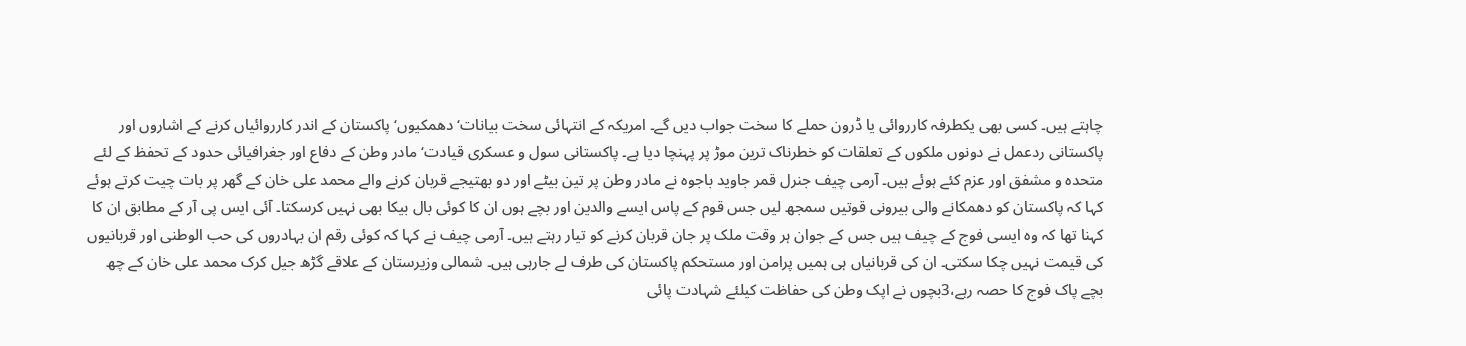چاہتے ہیں۔ کسی بھی یکطرفہ کارروائی یا ڈرون حملے کا سخت جواب دیں گے۔ امریکہ کے انتہائی سخت بیانات‘ دھمکیوں‘ پاکستان کے اندر کارروائیاں کرنے کے اشاروں اور پاکستانی ردعمل نے دونوں ملکوں کے تعلقات کو خطرناک ترین موڑ پر پہنچا دیا ہے۔ پاکستانی سول و عسکری قیادت‘ مادر وطن کے دفاع اور جغرافیائی حدود کے تحفظ کے لئے متحدہ و مشفق اور عزم کئے ہوئے ہیں۔ آرمی چیف جنرل قمر جاوید باجوہ نے مادر وطن پر تین بیٹے اور دو بھتیجے قربان کرنے والے محمد علی خان کے گھر پر بات چیت کرتے ہوئے کہا کہ پاکستان کو دھمکانے والی بیرونی قوتیں سمجھ لیں جس قوم کے پاس ایسے والدین اور بچے ہوں ان کا کوئی بال بیکا بھی نہیں کرسکتا۔ آئی ایس پی آر کے مطابق ان کا کہنا تھا کہ وہ ایسی فوج کے چیف ہیں جس کے جوان ہر وقت ملک پر جان قربان کرنے کو تیار رہتے ہیں۔ آرمی چیف نے کہا کہ کوئی رقم ان بہادروں کی حب الوطنی اور قربانیوں کی قیمت نہیں چکا سکتی۔ ان کی قربانیاں ہی ہمیں پرامن اور مستحکم پاکستان کی طرف لے جارہی ہیں۔ شمالی وزیرستان کے علاقے گڑھ جیل کرک محمد علی خان کے چھ بچے پاک فوج کا حصہ رہے،3بچوں نے اپک وطن کی حفاظت کیلئے شہادت پائی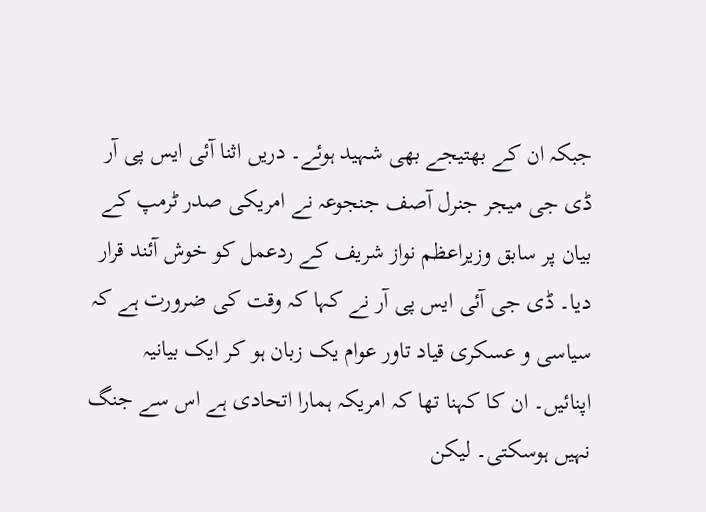جبکہ ان کے بھتیجے بھی شہید ہوئے۔ دریں اثنا آئی ایس پی آر ڈی جی میجر جنرل آصف جنجوعہ نے امریکی صدر ٹرمپ کے بیان پر سابق وزیراعظم نواز شریف کے ردعمل کو خوش آئند قرار دیا۔ ڈی جی آئی ایس پی آر نے کہا کہ وقت کی ضرورت ہے کہ سیاسی و عسکری قیاد تاور عوام یک زبان ہو کر ایک بیانیہ اپنائیں۔ ان کا کہنا تھا کہ امریکہ ہمارا اتحادی ہے اس سے جنگ نہیں ہوسکتی۔ لیکن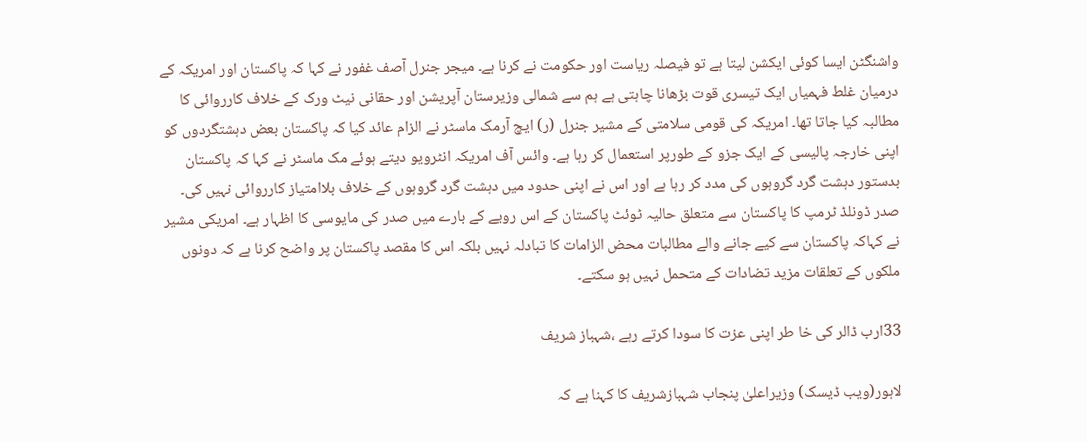واشنگٹن ایسا کوئی ایکشن لیتا ہے تو فیصلہ ریاست اور حکومت نے کرنا ہے۔ میجر جنرل آصف غفور نے کہا کہ پاکستان اور امریکہ کے درمیان غلط فہمیاں ایک تیسری قوت بڑھانا چاہتی ہے ہم سے شمالی وزیرستان آپریشن اور حقانی نیٹ ورک کے خلاف کارروائی کا مطالبہ کیا جاتا تھا۔ امریکہ کی قومی سلامتی کے مشیر جنرل (ر) ایچ آرمک ماسٹر نے الزام عائد کیا کہ پاکستان بعض دہشتگردوں کو اپنی خارجہ پالیسی کے ایک جزو کے طورپر استعمال کر رہا ہے۔ وائس آف امریکہ انٹرویو دیتے ہوئے مک ماسٹر نے کہا کہ پاکستان بدستور دہشت گرد گروہوں کی مدد کر رہا ہے اور اس نے اپنی حدود میں دہشت گرد گروہوں کے خلاف بلاامتیاز کارروائی نہیں کی۔ صدر ڈونلڈ ٹرمپ کا پاکستان سے متعلق حالیہ ٹوئٹ پاکستان کے اس رویے کے بارے میں صدر کی مایوسی کا اظہار ہے۔ امریکی مشیر نے کہاکہ پاکستان سے کیے جانے والے مطالبات محض الزامات کا تبادلہ نہیں بلکہ اس کا مقصد پاکستان پر واضح کرنا ہے کہ دونوں ملکوں کے تعلقات مزید تضادات کے متحمل نہیں ہو سکتے۔

33ارب ڈالر کی خا طر اپنی عزت کا سودا کرتے رہے ،شہباز شریف

لاہور(ویب ڈیسک) وزیراعلیٰ پنجاب شہبازشریف کا کہنا ہے کہ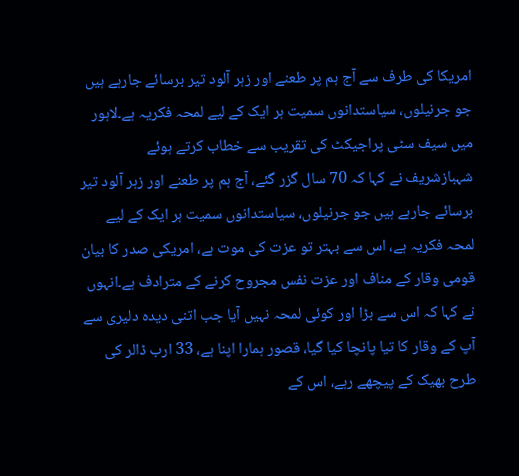امریکا کی طرف سے آج ہم پر طعنے اور زہر آلود تیر برسائے جارہے ہیں جو جرنیلوں، سیاستدانوں سمیت ہر ایک کے لیے لمحہ فکریہ ہے۔لاہور میں سیف سٹی پراجیکٹ کی تقریب سے خطاب کرتے ہوئے شہبازشریف نے کہا کہ 70 سال گزر گئے، آج ہم پر طعنے اور زہر آلود تیر برسائے جارہے ہیں جو جرنیلوں، سیاستدانوں سمیت ہر ایک کے لیے لمحہ فکریہ ہے، اس سے بہتر تو عزت کی موت ہے، امریکی صدر کا بیان قومی وقار کے مناف اور عزت نفس مجروح کرنے کے مترادف ہے۔انہوں نے کہا کہ اس سے بڑا اور کوئی لمحہ نہیں آیا جب اتنی دیدہ دلیری سے آپ کے وقار کا تیا پانچا کیا گیا، قصور ہمارا اپنا ہے، 33 ارب ڈالر کی طرح بھیک کے پیچھے رہے، اس کے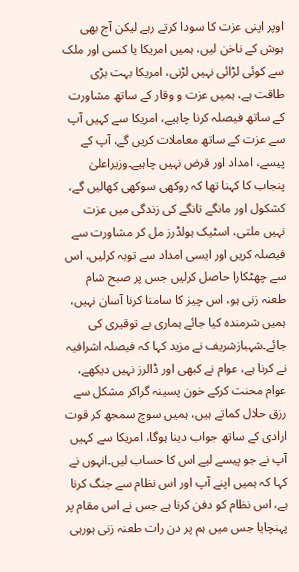اوپر اپنی عزت کا سودا کرتے رہے لیکن آج بھی ہوش کے ناخن لیں، ہمیں امریکا یا کسی اور ملک سے کوئی لڑائی نہیں لڑنی، امریکا بہت بڑی طاقت ہے، ہمیں عزت و وقار کے ساتھ مشاورت کے ساتھ فیصلہ کرنا چاہیے، امریکا سے کہیں آپ سے عزت کے ساتھ معاملات کریں گے، آپ کے پیسے، امداد اور قرض نہیں چاہیے۔وزیراعلیٰ پنجاب کا کہنا تھا کہ روکھی سوکھی کھالیں گے، کشکول اور مانگے تانگے کی زندگی میں عزت نہیں ملتی، اسٹیک ہولڈرز مل کر مشاورت سے فیصلہ کریں اور ایسی امداد سے توبہ کرلیں، اس سے چھٹکارا حاصل کرلیں جس پر صبح شام طعنہ زنی ہو، اس چیز کا سامنا کرنا آسان نہیں، ہمیں شرمندہ کیا جائے ہماری بے توقیری کی جائے۔شہبازشریف نے مزید کہا کہ فیصلہ اشرافیہ نے کرنا ہے، عوام نے کبھی اور ڈالرز نہیں دیکھے، عوام محنت کرکے خون پسینہ گراکر مشکل سے رزق حلال کماتے ہیں، ہمیں سوچ سمجھ کر قوت ارادی کے ساتھ جواب دینا ہوگا، امریکا سے کہیں آپ نے جو پیسے لیے اس کا حساب لیں۔انہوں نے کہا کہ ہمیں اپنے آپ اور اس نظام سے جنگ کرنا ہے، اس نظام کو دفن کرنا ہے جس نے اس مقام پر پہنچایا جس میں ہم پر دن رات طعنہ زنی ہورہی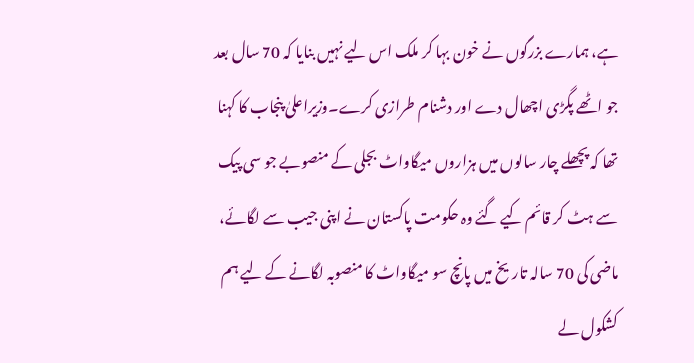ہے، ہمارے بزرگوں نے خون بہا کر ملک اس لیے نہیں بنایا کہ 70 سال بعد جو اٹھے پگڑی اچھال دے اور دشنام طرازی کرے۔وزیراعلیٰ پنجاب کا کہنا تھا کہ پچھلے چار سالوں میں ہزاروں میگاواٹ بجلی کے منصوبے جو سی پیک سے ہٹ کر قائم کیے گئے وہ حکومت پاکستان نے اپنی جیب سے لگائے، ماضی کی 70 سالہ تاریخ میں پانچ سو میگاواٹ کا منصوبہ لگانے کے لیے ہم کشکول لے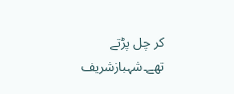کر چل پڑتے تھے۔شہبازشریف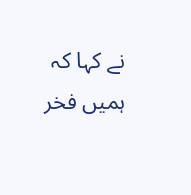نے کہا کہ ہمیں فخر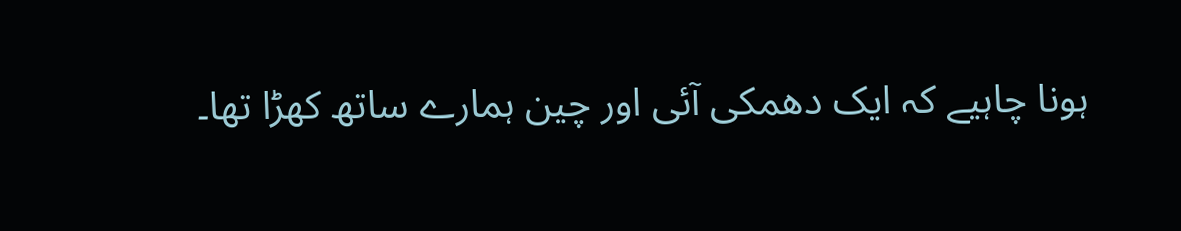ہونا چاہیے کہ ایک دھمکی آئی اور چین ہمارے ساتھ کھڑا تھا۔